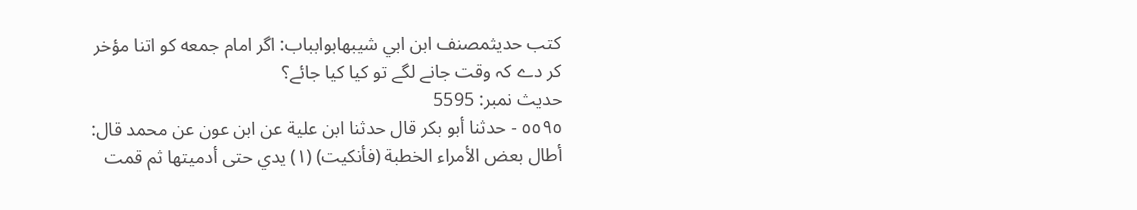کتب حدیثمصنف ابن ابي شيبهابوابباب: اگر امام جمعه کو اتنا مؤخر کر دے کہ وقت جانے لگے تو کیا کیا جائے؟
حدیث نمبر: 5595
٥٥٩٥ - حدثنا أبو بكر قال حدثنا ابن علية عن ابن عون عن محمد قال: أطال بعض الأمراء الخطبة (فأنكيت) (١) يدي حتى أدميتها ثم قمت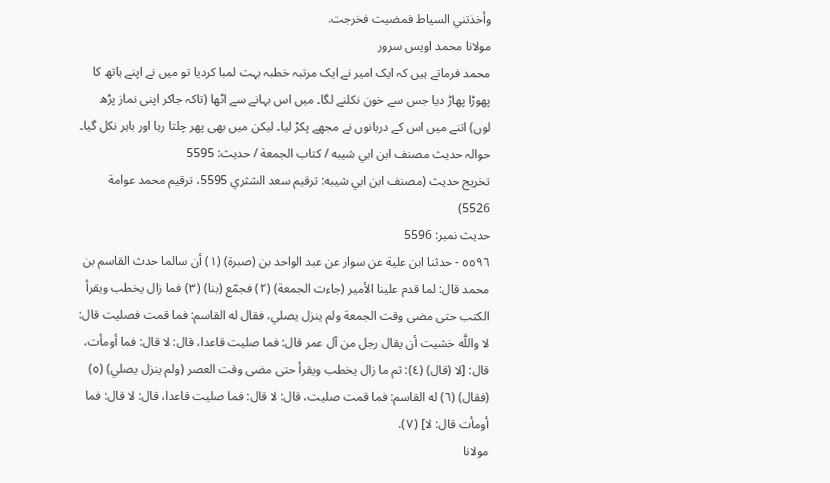وأخذتني السياط فمضيت فخرجت.
مولانا محمد اویس سرور
محمد فرماتے ہیں کہ ایک امیر نے ایک مرتبہ خطبہ بہت لمبا کردیا تو میں نے اپنے ہاتھ کا پھوڑا پھاڑ دیا جس سے خون نکلنے لگا۔ میں اس بہانے سے اٹھا (تاکہ جاکر اپنی نماز پڑھ لوں) اتنے میں اس کے دربانوں نے مجھے پکڑ لیا۔ لیکن میں بھی پھر چلتا رہا اور باہر نکل گیا۔
حوالہ حدیث مصنف ابن ابي شيبه / كتاب الجمعة / حدیث: 5595
تخریج حدیث (مصنف ابن ابي شيبه: ترقيم سعد الشثري 5595، ترقيم محمد عوامة 5526)
حدیث نمبر: 5596
٥٥٩٦ - حدثنا ابن علية عن سوار عن عبد الواحد بن (صبرة) (١) أن سالما حدث القاسم بن محمد قال: لما قدم علينا الأمير (جاءت الجمعة) (٢) فجمّع (بنا) (٣) فما زال يخطب ويقرأ الكتب حتى مضى وقت الجمعة ولم ينزل يصلي، فقال له القاسم: فما قمت فصليت قال: لا واللَّه خشيت أن يقال رجل من آل عمر قال: فما صليت قاعدا، قال: لا قال: فما أومأت، قال: [لا (قال) (٤): ثم ما زال يخطب ويقرأ حتى مضى وقت العصر (ولم ينزل يصلي) (٥) (فقال) (٦) له القاسم: فما قمت صليت، قال: لا قال: فما صليت قاعدا، قال: لا قال: فما أومأت قال: لا] (٧).
مولانا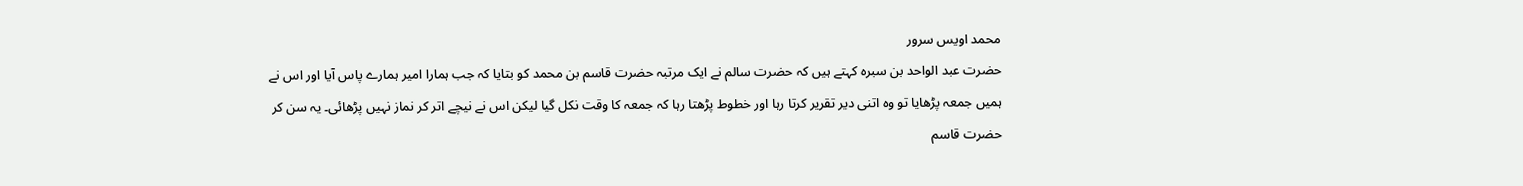محمد اویس سرور
حضرت عبد الواحد بن سبرہ کہتے ہیں کہ حضرت سالم نے ایک مرتبہ حضرت قاسم بن محمد کو بتایا کہ جب ہمارا امیر ہمارے پاس آیا اور اس نے ہمیں جمعہ پڑھایا تو وہ اتنی دیر تقریر کرتا رہا اور خطوط پڑھتا رہا کہ جمعہ کا وقت نکل گیا لیکن اس نے نیچے اتر کر نماز نہیں پڑھائی۔ یہ سن کر حضرت قاسم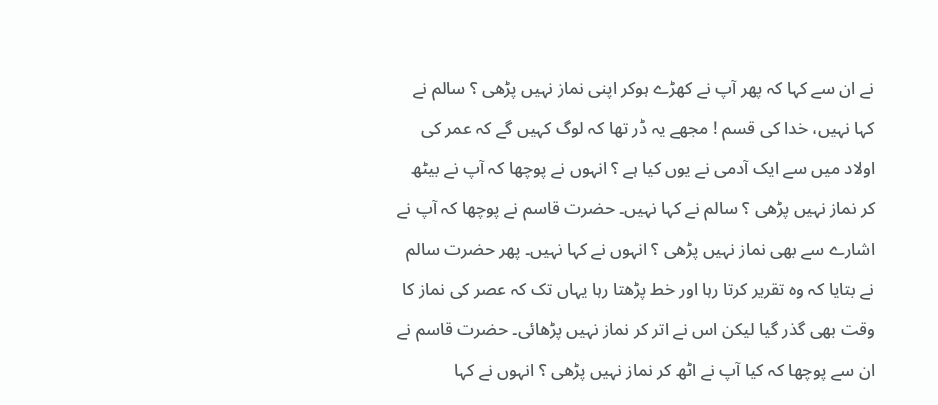نے ان سے کہا کہ پھر آپ نے کھڑے ہوکر اپنی نماز نہیں پڑھی ؟ سالم نے کہا نہیں، خدا کی قسم ! مجھے یہ ڈر تھا کہ لوگ کہیں گے کہ عمر کی اولاد میں سے ایک آدمی نے یوں کیا ہے ؟ انہوں نے پوچھا کہ آپ نے بیٹھ کر نماز نہیں پڑھی ؟ سالم نے کہا نہیں۔ حضرت قاسم نے پوچھا کہ آپ نے اشارے سے بھی نماز نہیں پڑھی ؟ انہوں نے کہا نہیں۔ پھر حضرت سالم نے بتایا کہ وہ تقریر کرتا رہا اور خط پڑھتا رہا یہاں تک کہ عصر کی نماز کا وقت بھی گذر گیا لیکن اس نے اتر کر نماز نہیں پڑھائی۔ حضرت قاسم نے ان سے پوچھا کہ کیا آپ نے اٹھ کر نماز نہیں پڑھی ؟ انہوں نے کہا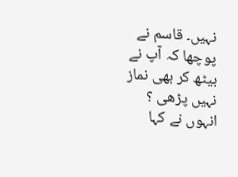نہیں۔ قاسم نے پوچھا کہ آپ نے بیٹھ کر بھی نماز نہیں پڑھی ؟ انہوں نے کہا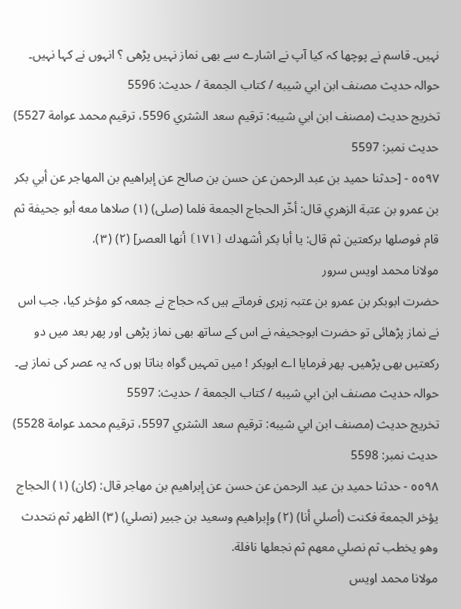نہیں۔ قاسم نے پوچھا کہ کیا آپ نے اشارے سے بھی نماز نہیں پڑھی ؟ انہوں نے کہا نہیں۔
حوالہ حدیث مصنف ابن ابي شيبه / كتاب الجمعة / حدیث: 5596
تخریج حدیث (مصنف ابن ابي شيبه: ترقيم سعد الشثري 5596، ترقيم محمد عوامة 5527)
حدیث نمبر: 5597
٥٥٩٧ - [حدثنا حميد بن عبد الرحمن عن حسن بن صالح عن إبراهيم بن المهاجر عن أبي بكر بن عمرو بن عتبة الزهري قال: أخّر الحجاج الجمعة فلما (صلى) (١) صلاها معه أبو جحيفة ثم قام فوصلها بركعتين ثم قال: يا أبا بكر أشهدك ⦗١٧١⦘ أنها العصر] (٢) (٣).
مولانا محمد اویس سرور
حضرت ابوبکر بن عمرو بن عتبہ زہری فرماتے ہیں کہ حجاج نے جمعہ کو مؤخر کیا، جب اس نے نماز پڑھائی تو حضرت ابوجحیفہ نے اس کے ساتھ بھی نماز پڑھی اور پھر بعد میں دو رکعتیں بھی پڑھیں۔ پھر فرمایا اے ابوبکر ! میں تمہیں گواہ بناتا ہوں کہ یہ عصر کی نماز ہے۔
حوالہ حدیث مصنف ابن ابي شيبه / كتاب الجمعة / حدیث: 5597
تخریج حدیث (مصنف ابن ابي شيبه: ترقيم سعد الشثري 5597، ترقيم محمد عوامة 5528)
حدیث نمبر: 5598
٥٥٩٨ - حدثنا حميد بن عبد الرحمن عن حسن عن إبراهيم بن مهاجر قال: (كان) (١) الحجاج يؤخر الجمعة فكنت (أصلي أنا) (٢) وإبراهيم وسعيد بن جبير (نصلي) (٣) الظهر ثم نتحدث وهو يخطب ثم نصلي معهم ثم نجعلها نافلة.
مولانا محمد اویس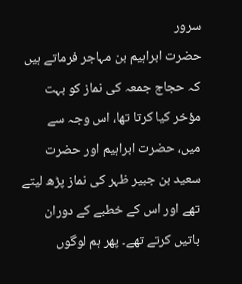سرور
حضرت ابراہیم بن مہاجر فرماتے ہیں کہ حجاج جمعہ کی نماز کو بہت مؤخر کیا کرتا تھا، اس وجہ سے میں، حضرت ابراہیم اور حضرت سعید بن جبیر ظہر کی نماز پڑھ لیتے تھے اور اس کے خطبے کے دوران باتیں کرتے تھے۔ پھر ہم لوگوں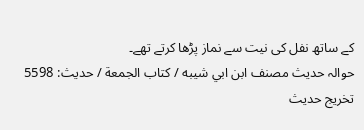کے ساتھ نفل کی نیت سے نماز پڑھا کرتے تھے۔
حوالہ حدیث مصنف ابن ابي شيبه / كتاب الجمعة / حدیث: 5598
تخریج حدیث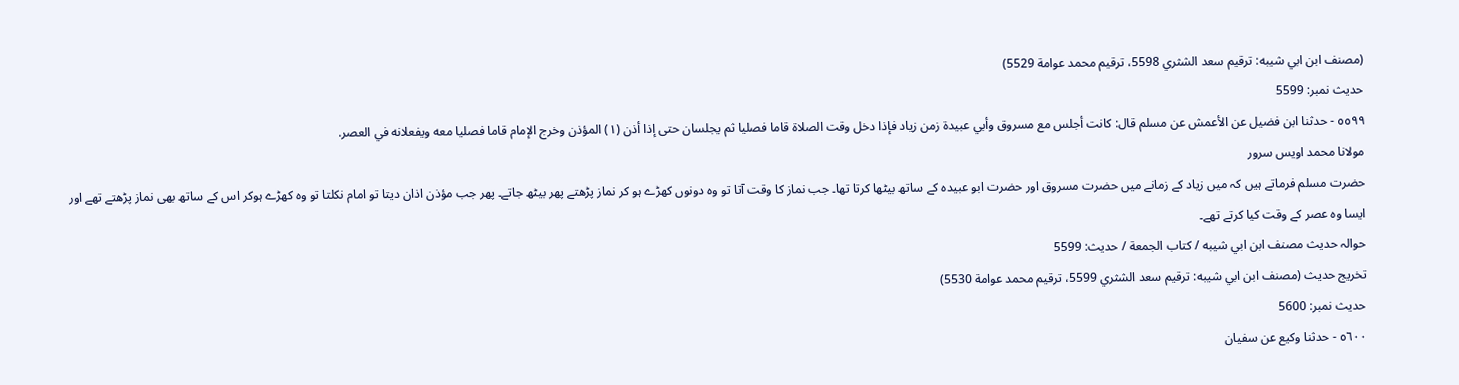(مصنف ابن ابي شيبه: ترقيم سعد الشثري 5598، ترقيم محمد عوامة 5529)
حدیث نمبر: 5599
٥٥٩٩ - حدثنا ابن فضيل عن الأعمش عن مسلم قال: كانت أجلس مع مسروق وأبي عبيدة زمن زياد فإذا دخل وقت الصلاة قاما فصليا ثم يجلسان حتى إذا أذن (١) المؤذن وخرج الإمام قاما فصليا معه ويفعلانه في العصر.
مولانا محمد اویس سرور
حضرت مسلم فرماتے ہیں کہ میں زیاد کے زمانے میں حضرت مسروق اور حضرت ابو عبیدہ کے ساتھ بیٹھا کرتا تھا۔ جب نماز کا وقت آتا تو وہ دونوں کھڑے ہو کر نماز پڑھتے پھر بیٹھ جاتے۔ پھر جب مؤذن اذان دیتا تو امام نکلتا تو وہ کھڑے ہوکر اس کے ساتھ بھی نماز پڑھتے تھے اور ایسا وہ عصر کے وقت کیا کرتے تھے۔
حوالہ حدیث مصنف ابن ابي شيبه / كتاب الجمعة / حدیث: 5599
تخریج حدیث (مصنف ابن ابي شيبه: ترقيم سعد الشثري 5599، ترقيم محمد عوامة 5530)
حدیث نمبر: 5600
٥٦٠٠ - حدثنا وكيع عن سفيان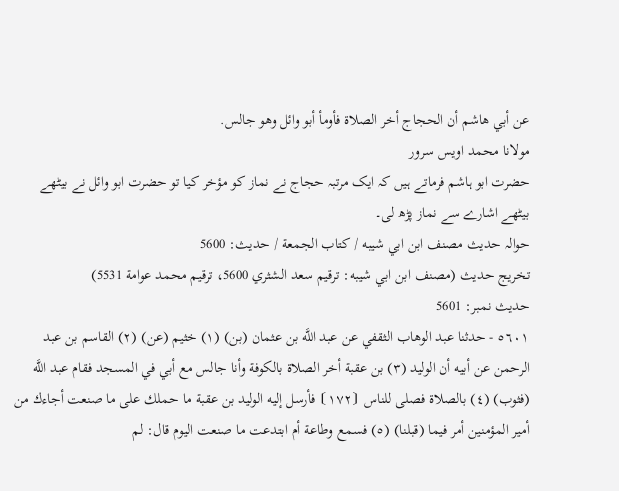عن أبي هاشم أن الحجاج أخر الصلاة فأومأ أبو وائل وهو جالس.
مولانا محمد اویس سرور
حضرت ابو ہاشم فرماتے ہیں کہ ایک مرتبہ حجاج نے نماز کو مؤخر کیا تو حضرت ابو وائل نے بیٹھے بیٹھے اشارے سے نماز پڑھ لی۔
حوالہ حدیث مصنف ابن ابي شيبه / كتاب الجمعة / حدیث: 5600
تخریج حدیث (مصنف ابن ابي شيبه: ترقيم سعد الشثري 5600، ترقيم محمد عوامة 5531)
حدیث نمبر: 5601
٥٦٠١ - حدثنا عبد الوهاب الثقفي عن عبد اللَّه بن عثمان (بن) (١) خثيم (عن) (٢) القاسم بن عبد الرحمن عن أبيه أن الوليد (٣) بن عقبة أخر الصلاة بالكوفة وأنا جالس مع أبي في المسجد فقام عبد اللَّه (فثوب) (٤) بالصلاة فصلى للناس ⦗١٧٢⦘ فأرسل إليه الوليد بن عقبة ما حملك على ما صنعت أجاءك من أمير المؤمنين أمر فيما (قبلنا) (٥) فسمع وطاعة أم ابتدعت ما صنعت اليوم قال: لم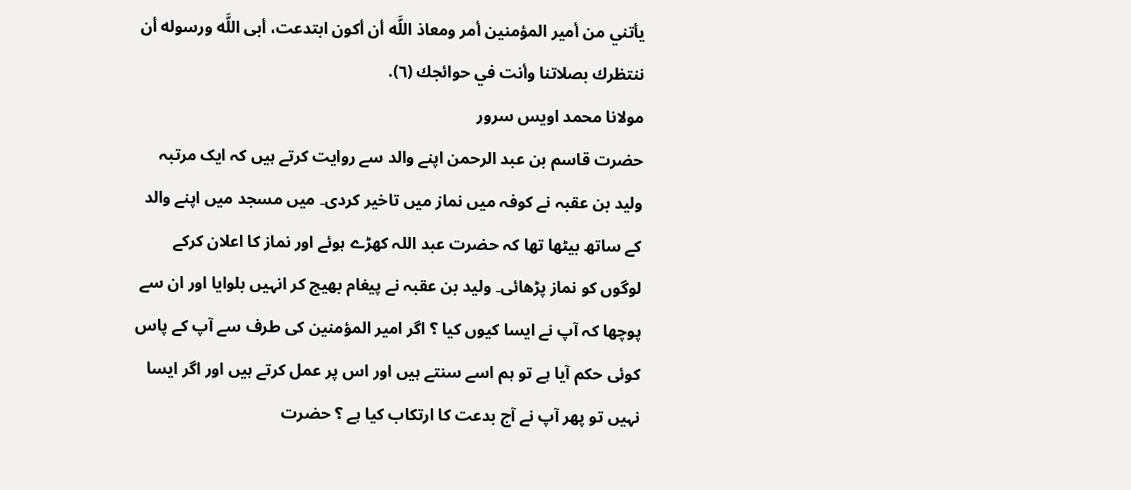يأتني من أمير المؤمنين أمر ومعاذ اللَّه أن أكون ابتدعت، أبى اللَّه ورسوله أن ننتظرك بصلاتنا وأنت في حوائجك (٦).
مولانا محمد اویس سرور
حضرت قاسم بن عبد الرحمن اپنے والد سے روایت کرتے ہیں کہ ایک مرتبہ ولید بن عقبہ نے کوفہ میں نماز میں تاخیر کردی۔ میں مسجد میں اپنے والد کے ساتھ بیٹھا تھا کہ حضرت عبد اللہ کھڑے ہوئے اور نماز کا اعلان کرکے لوگوں کو نماز پڑھائی۔ ولید بن عقبہ نے پیغام بھیج کر انہیں بلوایا اور ان سے پوچھا کہ آپ نے ایسا کیوں کیا ؟ اگر امیر المؤمنین کی طرف سے آپ کے پاس کوئی حکم آیا ہے تو ہم اسے سنتے ہیں اور اس پر عمل کرتے ہیں اور اگر ایسا نہیں تو پھر آپ نے آج بدعت کا ارتکاب کیا ہے ؟ حضرت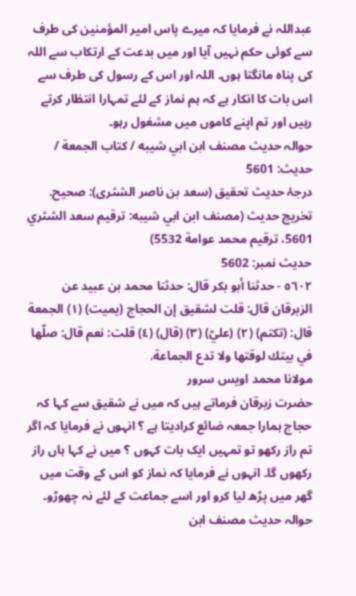عبداللہ نے فرمایا کہ میرے پاس امیر المؤمنین کی طرف سے کوئی حکم نہیں آیا اور میں بدعت کے ارتکاب سے اللہ کی پناہ مانگتا ہوں۔ اللہ اور اس کے رسول کی طرف سے اس بات کا انکار ہے کہ ہم نماز کے لئے تمہارا انتظار کرتے رہیں اور تم اپنے کاموں میں مشغول رہو۔
حوالہ حدیث مصنف ابن ابي شيبه / كتاب الجمعة / حدیث: 5601
درجۂ حدیث تحقیق (سعد بن ناصر الشثری): صحيح.
تخریج حدیث (مصنف ابن ابي شيبه: ترقيم سعد الشثري 5601، ترقيم محمد عوامة 5532)
حدیث نمبر: 5602
٥٦٠٢ - حدثنا أبو بكر قال: حدثنا محمد بن عبيد عن الزبرقان قال: قلت لشقيق إن الحجاج (يميت) (١) الجمعة قال: (تكتم) (٢) (عليّ) (٣) (قال) (٤) قلت: نعم قال: صلّها في بيتك لوقتها ولا تدع الجماعة.
مولانا محمد اویس سرور
حضرت زبرقان فرماتے ہیں کہ میں نے شقیق سے کہا کہ حجاج ہمارا جمعہ ضائع کرادیتا ہے ؟ انہوں نے فرمایا کہ اگر تم راز رکھو تو تمہیں ایک بات کہوں ؟ میں نے کہا ہاں راز رکھوں گا۔ انہوں نے فرمایا کہ نماز کو اس کے وقت میں گھر میں پڑھ لیا کرو اور اسے جماعت کے لئے نہ چھوڑو۔
حوالہ حدیث مصنف ابن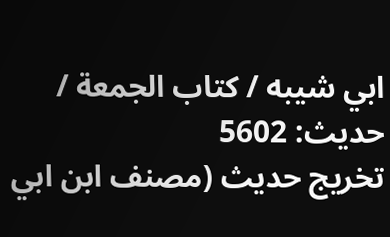ابي شيبه / كتاب الجمعة / حدیث: 5602
تخریج حدیث (مصنف ابن ابي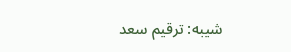شيبه: ترقيم سعد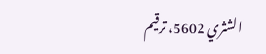الشثري 5602، ترقيم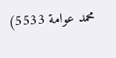محمد عوامة 5533)